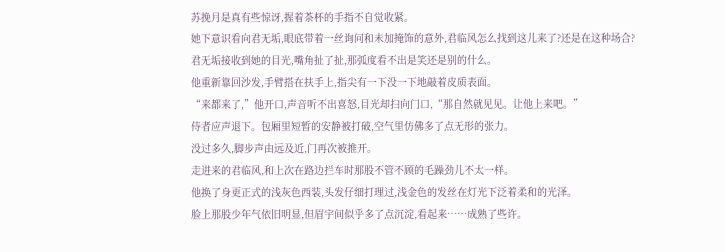苏挽月是真有些惊讶,握着茶杯的手指不自觉收紧。
她下意识看向君无垢,眼底带着一丝询问和未加掩饰的意外,君临风怎么找到这儿来了?还是在这种场合?
君无垢接收到她的目光,嘴角扯了扯,那弧度看不出是笑还是别的什么。
他重新靠回沙发,手臂搭在扶手上,指尖有一下没一下地敲着皮质表面。
“来都来了,”他开口,声音听不出喜怒,目光却扫向门口,“那自然就见见。让他上来吧。”
侍者应声退下。包厢里短暂的安静被打破,空气里仿佛多了点无形的张力。
没过多久,脚步声由远及近,门再次被推开。
走进来的君临风,和上次在路边拦车时那股不管不顾的毛躁劲儿不太一样。
他换了身更正式的浅灰色西装,头发仔细打理过,浅金色的发丝在灯光下泛着柔和的光泽。
脸上那股少年气依旧明显,但眉宇间似乎多了点沉淀,看起来……成熟了些许。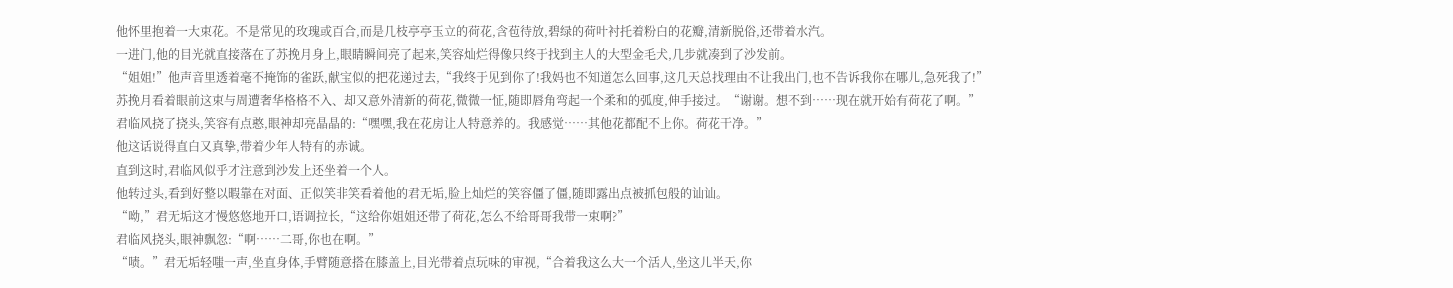他怀里抱着一大束花。不是常见的玫瑰或百合,而是几枝亭亭玉立的荷花,含苞待放,碧绿的荷叶衬托着粉白的花瓣,清新脱俗,还带着水汽。
一进门,他的目光就直接落在了苏挽月身上,眼睛瞬间亮了起来,笑容灿烂得像只终于找到主人的大型金毛犬,几步就凑到了沙发前。
“姐姐!”他声音里透着毫不掩饰的雀跃,献宝似的把花递过去,“我终于见到你了!我妈也不知道怎么回事,这几天总找理由不让我出门,也不告诉我你在哪儿,急死我了!”
苏挽月看着眼前这束与周遭奢华格格不入、却又意外清新的荷花,微微一怔,随即唇角弯起一个柔和的弧度,伸手接过。“谢谢。想不到……现在就开始有荷花了啊。”
君临风挠了挠头,笑容有点憨,眼神却亮晶晶的:“嘿嘿,我在花房让人特意养的。我感觉……其他花都配不上你。荷花干净。”
他这话说得直白又真挚,带着少年人特有的赤诚。
直到这时,君临风似乎才注意到沙发上还坐着一个人。
他转过头,看到好整以暇靠在对面、正似笑非笑看着他的君无垢,脸上灿烂的笑容僵了僵,随即露出点被抓包般的讪讪。
“呦,”君无垢这才慢悠悠地开口,语调拉长,“这给你姐姐还带了荷花,怎么不给哥哥我带一束啊?”
君临风挠头,眼神飘忽:“啊……二哥,你也在啊。”
“啧。”君无垢轻嗤一声,坐直身体,手臂随意搭在膝盖上,目光带着点玩味的审视,“合着我这么大一个活人,坐这儿半天,你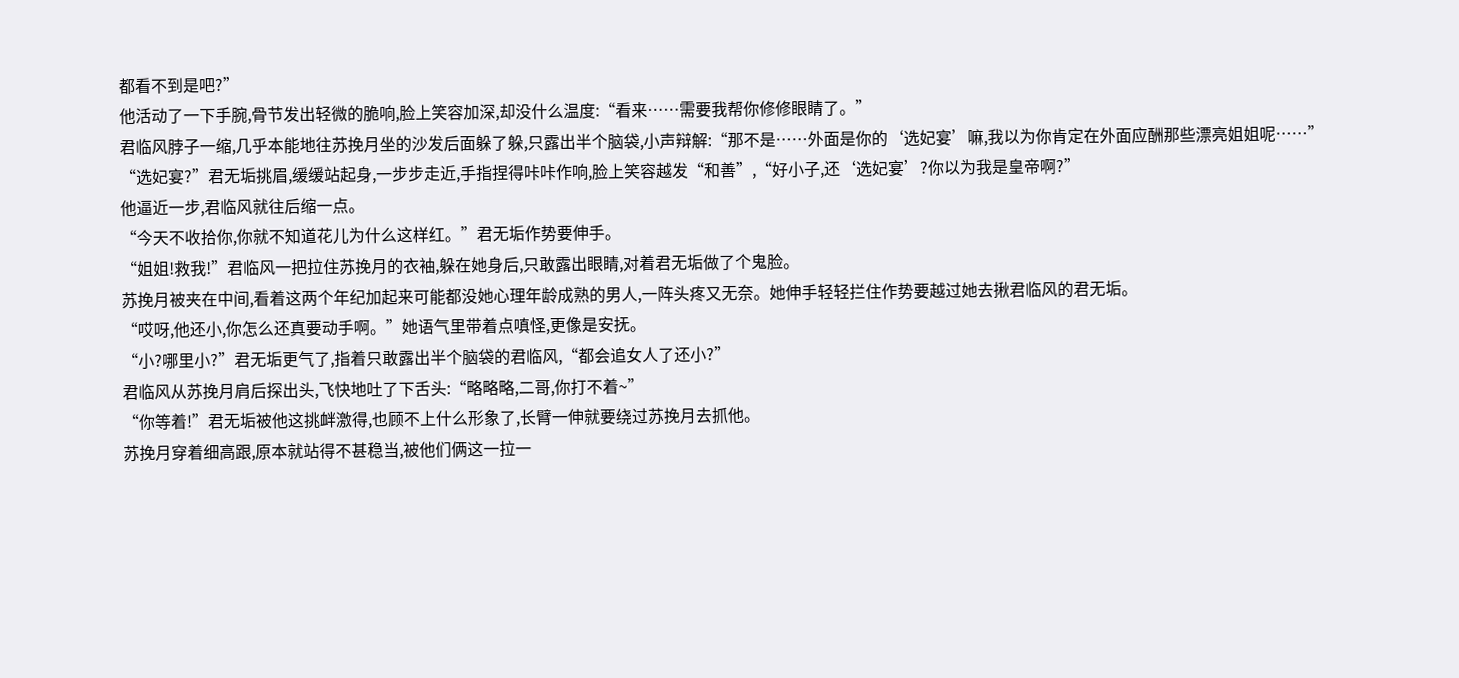都看不到是吧?”
他活动了一下手腕,骨节发出轻微的脆响,脸上笑容加深,却没什么温度:“看来……需要我帮你修修眼睛了。”
君临风脖子一缩,几乎本能地往苏挽月坐的沙发后面躲了躲,只露出半个脑袋,小声辩解:“那不是……外面是你的‘选妃宴’嘛,我以为你肯定在外面应酬那些漂亮姐姐呢……”
“选妃宴?”君无垢挑眉,缓缓站起身,一步步走近,手指捏得咔咔作响,脸上笑容越发“和善”,“好小子,还‘选妃宴’?你以为我是皇帝啊?”
他逼近一步,君临风就往后缩一点。
“今天不收拾你,你就不知道花儿为什么这样红。”君无垢作势要伸手。
“姐姐!救我!”君临风一把拉住苏挽月的衣袖,躲在她身后,只敢露出眼睛,对着君无垢做了个鬼脸。
苏挽月被夹在中间,看着这两个年纪加起来可能都没她心理年龄成熟的男人,一阵头疼又无奈。她伸手轻轻拦住作势要越过她去揪君临风的君无垢。
“哎呀,他还小,你怎么还真要动手啊。”她语气里带着点嗔怪,更像是安抚。
“小?哪里小?”君无垢更气了,指着只敢露出半个脑袋的君临风,“都会追女人了还小?”
君临风从苏挽月肩后探出头,飞快地吐了下舌头:“略略略,二哥,你打不着~”
“你等着!”君无垢被他这挑衅激得,也顾不上什么形象了,长臂一伸就要绕过苏挽月去抓他。
苏挽月穿着细高跟,原本就站得不甚稳当,被他们俩这一拉一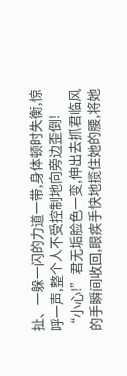扯、一躲一闪的力道一带,身体顿时失衡,惊呼一声,整个人不受控制地向旁边歪倒!
“小心!”君无垢脸色一变,伸出去抓君临风的手瞬间收回,眼疾手快地揽住她的腰,将她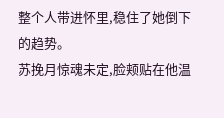整个人带进怀里,稳住了她倒下的趋势。
苏挽月惊魂未定,脸颊贴在他温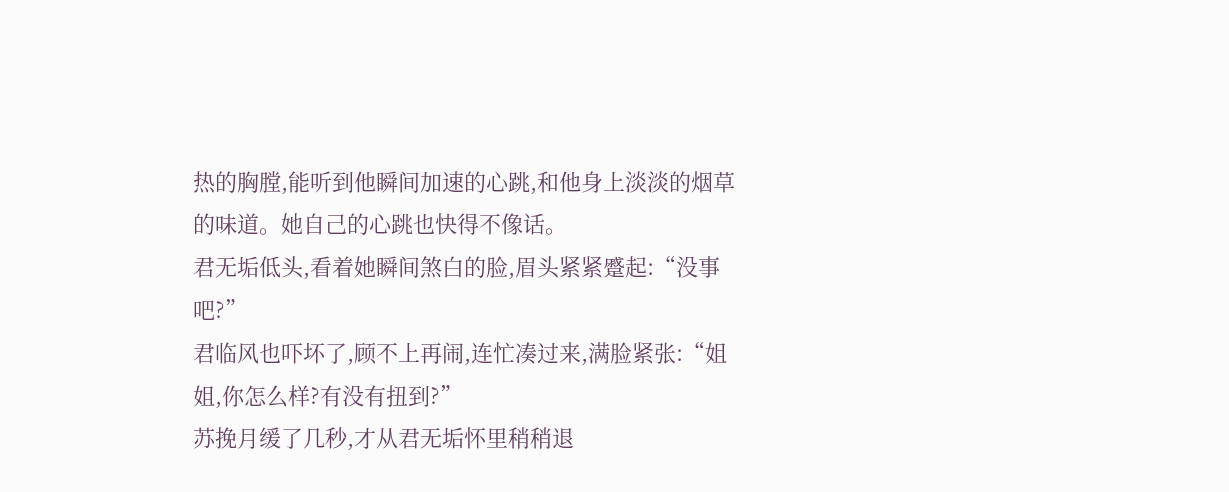热的胸膛,能听到他瞬间加速的心跳,和他身上淡淡的烟草的味道。她自己的心跳也快得不像话。
君无垢低头,看着她瞬间煞白的脸,眉头紧紧蹙起:“没事吧?”
君临风也吓坏了,顾不上再闹,连忙凑过来,满脸紧张:“姐姐,你怎么样?有没有扭到?”
苏挽月缓了几秒,才从君无垢怀里稍稍退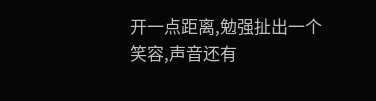开一点距离,勉强扯出一个笑容,声音还有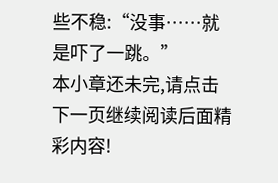些不稳:“没事……就是吓了一跳。”
本小章还未完,请点击下一页继续阅读后面精彩内容!